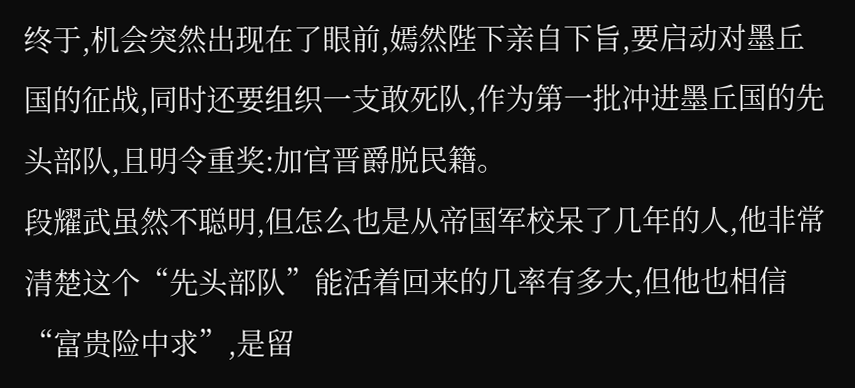终于,机会突然出现在了眼前,嫣然陛下亲自下旨,要启动对墨丘国的征战,同时还要组织一支敢死队,作为第一批冲进墨丘国的先头部队,且明令重奖:加官晋爵脱民籍。
段耀武虽然不聪明,但怎么也是从帝国军校呆了几年的人,他非常清楚这个“先头部队”能活着回来的几率有多大,但他也相信“富贵险中求”,是留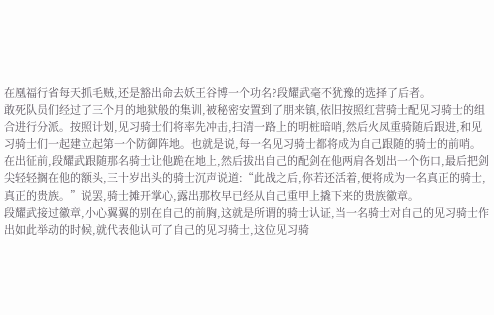在凰福行省每天抓毛贼,还是豁出命去妖王谷博一个功名?段耀武毫不犹豫的选择了后者。
敢死队员们经过了三个月的地狱般的集训,被秘密安置到了朋来镇,依旧按照红营骑士配见习骑士的组合进行分派。按照计划,见习骑士们将率先冲击,扫清一路上的明桩暗哨,然后火凤重骑随后跟进,和见习骑士们一起建立起第一个防御阵地。也就是说,每一名见习骑士都将成为自己跟随的骑士的前哨。
在出征前,段耀武跟随那名骑士让他跪在地上,然后拔出自己的配剑在他两肩各划出一个伤口,最后把剑尖轻轻搁在他的额头,三十岁出头的骑士沉声说道:“此战之后,你若还活着,便将成为一名真正的骑士,真正的贵族。”说罢,骑士摊开掌心,露出那枚早已经从自己重甲上撬下来的贵族徽章。
段耀武接过徽章,小心翼翼的别在自己的前胸,这就是所谓的骑士认证,当一名骑士对自己的见习骑士作出如此举动的时候,就代表他认可了自己的见习骑士,这位见习骑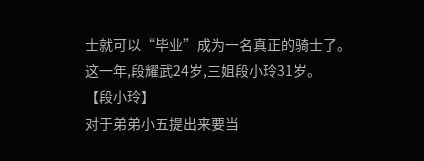士就可以“毕业”成为一名真正的骑士了。
这一年,段耀武24岁,三姐段小玲31岁。
【段小玲】
对于弟弟小五提出来要当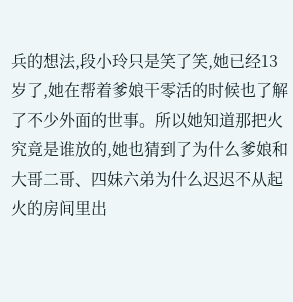兵的想法,段小玲只是笑了笑,她已经13岁了,她在帮着爹娘干零活的时候也了解了不少外面的世事。所以她知道那把火究竟是谁放的,她也猜到了为什么爹娘和大哥二哥、四妹六弟为什么迟迟不从起火的房间里出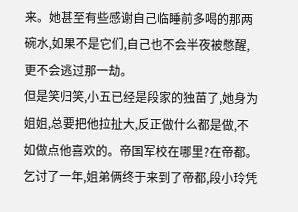来。她甚至有些感谢自己临睡前多喝的那两碗水,如果不是它们,自己也不会半夜被憋醒,更不会逃过那一劫。
但是笑归笑,小五已经是段家的独苗了,她身为姐姐,总要把他拉扯大,反正做什么都是做,不如做点他喜欢的。帝国军校在哪里?在帝都。
乞讨了一年,姐弟俩终于来到了帝都,段小玲凭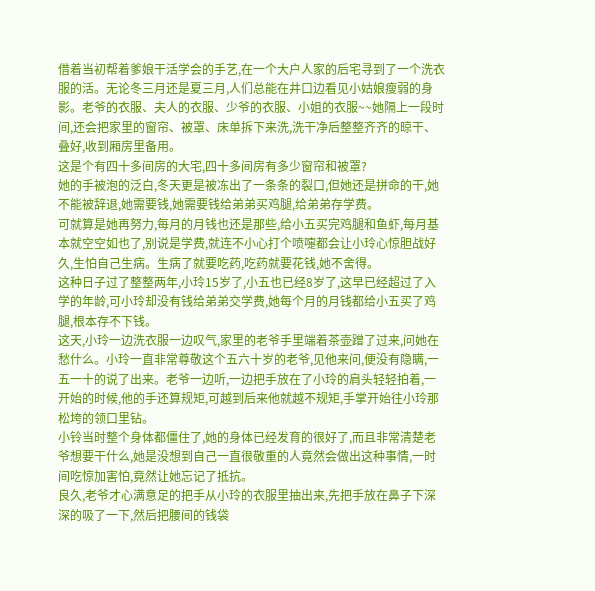借着当初帮着爹娘干活学会的手艺,在一个大户人家的后宅寻到了一个洗衣服的活。无论冬三月还是夏三月,人们总能在井口边看见小姑娘瘦弱的身影。老爷的衣服、夫人的衣服、少爷的衣服、小姐的衣服~~她隔上一段时间,还会把家里的窗帘、被罩、床单拆下来洗,洗干净后整整齐齐的晾干、叠好,收到厢房里备用。
这是个有四十多间房的大宅,四十多间房有多少窗帘和被罩?
她的手被泡的泛白,冬天更是被冻出了一条条的裂口,但她还是拼命的干,她不能被辞退,她需要钱,她需要钱给弟弟买鸡腿,给弟弟存学费。
可就算是她再努力,每月的月钱也还是那些,给小五买完鸡腿和鱼虾,每月基本就空空如也了,别说是学费,就连不小心打个喷嚏都会让小玲心惊胆战好久,生怕自己生病。生病了就要吃药,吃药就要花钱,她不舍得。
这种日子过了整整两年,小玲15岁了,小五也已经8岁了,这早已经超过了入学的年龄,可小玲却没有钱给弟弟交学费,她每个月的月钱都给小五买了鸡腿,根本存不下钱。
这天,小玲一边洗衣服一边叹气,家里的老爷手里端着茶壶蹭了过来,问她在愁什么。小玲一直非常尊敬这个五六十岁的老爷,见他来问,便没有隐瞒,一五一十的说了出来。老爷一边听,一边把手放在了小玲的肩头轻轻拍着,一开始的时候,他的手还算规矩,可越到后来他就越不规矩,手掌开始往小玲那松垮的领口里钻。
小铃当时整个身体都僵住了,她的身体已经发育的很好了,而且非常清楚老爷想要干什么,她是没想到自己一直很敬重的人竟然会做出这种事情,一时间吃惊加害怕,竟然让她忘记了抵抗。
良久,老爷才心满意足的把手从小玲的衣服里抽出来,先把手放在鼻子下深深的吸了一下,然后把腰间的钱袋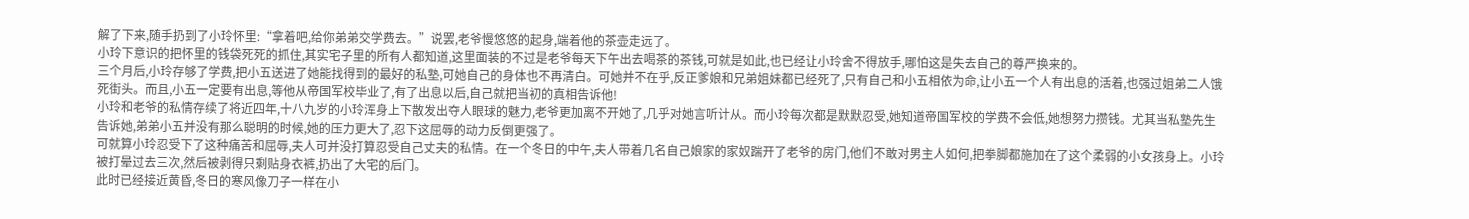解了下来,随手扔到了小玲怀里:“拿着吧,给你弟弟交学费去。”说罢,老爷慢悠悠的起身,端着他的茶壶走远了。
小玲下意识的把怀里的钱袋死死的抓住,其实宅子里的所有人都知道,这里面装的不过是老爷每天下午出去喝茶的茶钱,可就是如此,也已经让小玲舍不得放手,哪怕这是失去自己的尊严换来的。
三个月后,小玲存够了学费,把小五送进了她能找得到的最好的私塾,可她自己的身体也不再清白。可她并不在乎,反正爹娘和兄弟姐妹都已经死了,只有自己和小五相依为命,让小五一个人有出息的活着,也强过姐弟二人饿死街头。而且,小五一定要有出息,等他从帝国军校毕业了,有了出息以后,自己就把当初的真相告诉他!
小玲和老爷的私情存续了将近四年,十八九岁的小玲浑身上下散发出夺人眼球的魅力,老爷更加离不开她了,几乎对她言听计从。而小玲每次都是默默忍受,她知道帝国军校的学费不会低,她想努力攒钱。尤其当私塾先生告诉她,弟弟小五并没有那么聪明的时候,她的压力更大了,忍下这屈辱的动力反倒更强了。
可就算小玲忍受下了这种痛苦和屈辱,夫人可并没打算忍受自己丈夫的私情。在一个冬日的中午,夫人带着几名自己娘家的家奴踹开了老爷的房门,他们不敢对男主人如何,把拳脚都施加在了这个柔弱的小女孩身上。小玲被打晕过去三次,然后被剥得只剩贴身衣裤,扔出了大宅的后门。
此时已经接近黄昏,冬日的寒风像刀子一样在小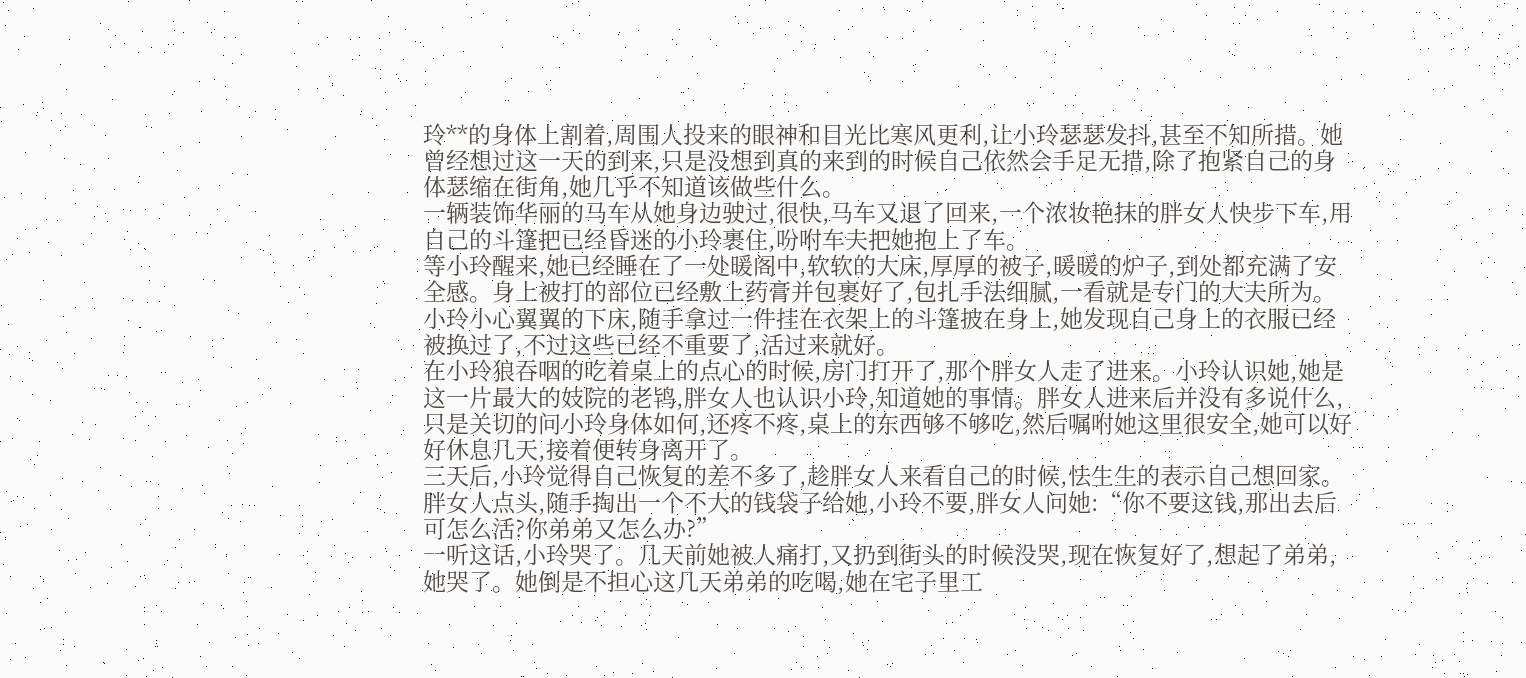玲**的身体上割着,周围人投来的眼神和目光比寒风更利,让小玲瑟瑟发抖,甚至不知所措。她曾经想过这一天的到来,只是没想到真的来到的时候自己依然会手足无措,除了抱紧自己的身体瑟缩在街角,她几乎不知道该做些什么。
一辆装饰华丽的马车从她身边驶过,很快,马车又退了回来,一个浓妆艳抹的胖女人快步下车,用自己的斗篷把已经昏迷的小玲裹住,吩咐车夫把她抱上了车。
等小玲醒来,她已经睡在了一处暖阁中,软软的大床,厚厚的被子,暖暖的炉子,到处都充满了安全感。身上被打的部位已经敷上药膏并包裹好了,包扎手法细腻,一看就是专门的大夫所为。
小玲小心翼翼的下床,随手拿过一件挂在衣架上的斗篷披在身上,她发现自己身上的衣服已经被换过了,不过这些已经不重要了,活过来就好。
在小玲狼吞咽的吃着桌上的点心的时候,房门打开了,那个胖女人走了进来。小玲认识她,她是这一片最大的妓院的老鸨,胖女人也认识小玲,知道她的事情。胖女人进来后并没有多说什么,只是关切的问小玲身体如何,还疼不疼,桌上的东西够不够吃,然后嘱咐她这里很安全,她可以好好休息几天,接着便转身离开了。
三天后,小玲觉得自己恢复的差不多了,趁胖女人来看自己的时候,怯生生的表示自己想回家。胖女人点头,随手掏出一个不大的钱袋子给她,小玲不要,胖女人问她:“你不要这钱,那出去后可怎么活?你弟弟又怎么办?”
一听这话,小玲哭了。几天前她被人痛打,又扔到街头的时候没哭,现在恢复好了,想起了弟弟,她哭了。她倒是不担心这几天弟弟的吃喝,她在宅子里工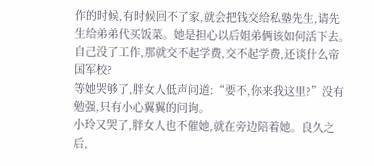作的时候,有时候回不了家,就会把钱交给私塾先生,请先生给弟弟代买饭菜。她是担心以后姐弟俩该如何活下去。自己没了工作,那就交不起学费,交不起学费,还谈什么帝国军校?
等她哭够了,胖女人低声问道:“要不,你来我这里?”没有勉强,只有小心翼翼的问询。
小玲又哭了,胖女人也不催她,就在旁边陪着她。良久之后,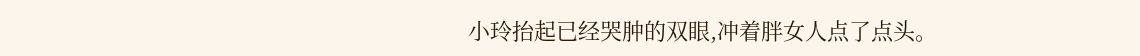小玲抬起已经哭肿的双眼,冲着胖女人点了点头。